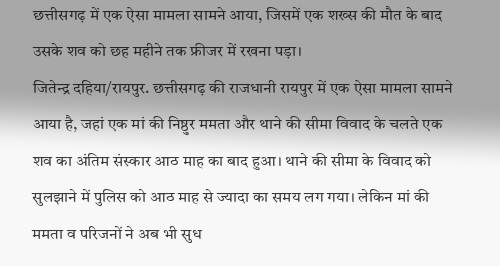छत्तीसगढ़ में एक ऐसा मामला सामने आया, जिसमें एक शख्स की मौत के बाद उसके शव को छह महीने तक फ्रीजर में रखना पड़ा।
जितेन्द्र दहिया/रायपुर. छत्तीसगढ़ की राजधानी रायपुर में एक ऐसा मामला सामने आया है, जहां एक मां की निष्ठुर ममता और थाने की सीमा विवाद के चलते एक शव का अंतिम संस्कार आठ माह का बाद हुआ। थाने की सीमा के विवाद को सुलझाने में पुलिस को आठ माह से ज्यादा का समय लग गया। लेकिन मां की ममता व परिजनों ने अब भी सुध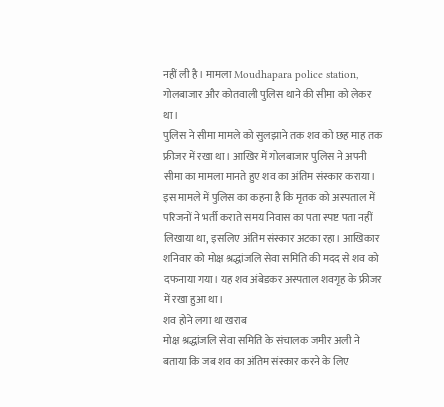नहीं ली है। मामला Moudhapara police station, गोलबाजार और कोतवाली पुलिस थाने की सीमा को लेकर था।
पुलिस ने सीमा मामले को सुलझाने तक शव को छह माह तक फ्रीजर में रखा था। आखिर में गोलबाजार पुलिस ने अपनी सीमा का मामला मानते हुए शव का अंतिम संस्कार कराया। इस मामले में पुलिस का कहना है कि मृतक को अस्पताल में परिजनों ने भर्ती कराते समय निवास का पता स्पष्ट पता नहीं लिखाया था, इसलिए अंतिम संस्कार अटका रहा। आखिकार शनिवार को मोक्ष श्रद्धांजलि सेवा समिति की मदद से शव को दफनाया गया। यह शव अंबेडकर अस्पताल शवगृह के फ्रीजर में रखा हुआ था।
शव होने लगा था खराब
मोक्ष श्रद्धांजलि सेवा समिति के संचालक जमीर अली ने बताया कि जब शव का अंतिम संस्कार करने के लिए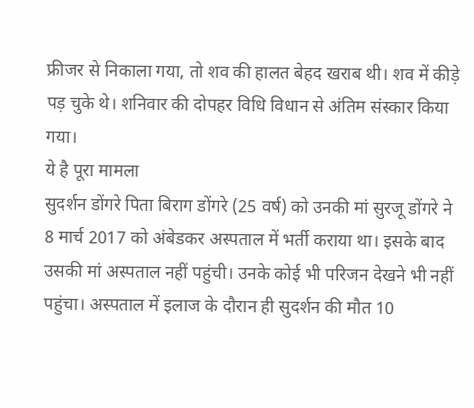फ्रीजर से निकाला गया, तो शव की हालत बेहद खराब थी। शव में कीड़े पड़ चुके थे। शनिवार की दोपहर विधि विधान से अंतिम संस्कार किया गया।
ये है पूरा मामला
सुदर्शन डोंगरे पिता बिराग डोंगरे (25 वर्ष) को उनकी मां सुरजू डोंगरे ने 8 मार्च 2017 को अंबेडकर अस्पताल में भर्ती कराया था। इसके बाद उसकी मां अस्पताल नहीं पहुंची। उनके कोई भी परिजन देखने भी नहीं पहुंचा। अस्पताल में इलाज के दौरान ही सुदर्शन की मौत 10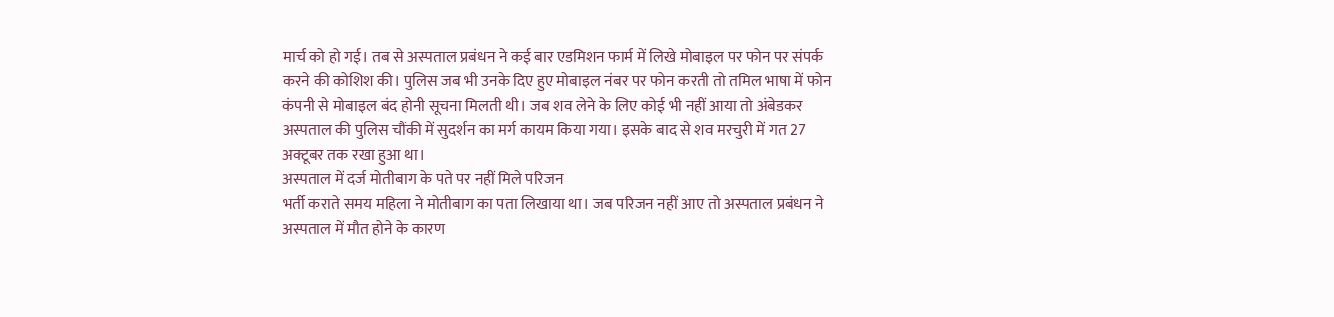मार्च को हो गई। तब से अस्पताल प्रबंधन ने कई बार एडमिशन फार्म में लिखे मोबाइल पर फोन पर संपर्क करने की कोशिश की। पुलिस जब भी उनके दिए हुए मोबाइल नंबर पर फोन करती तो तमिल भाषा में फोन कंपनी से मोबाइल बंद होनी सूचना मिलती थी। जब शव लेने के लिए कोई भी नहीं आया तो अंबेडकर अस्पताल की पुलिस चौंकी में सुदर्शन का मर्ग कायम किया गया। इसके बाद से शव मरचुरी में गत 27 अक्टूबर तक रखा हुआ था।
अस्पताल में दर्ज मोतीबाग के पते पर नहीं मिले परिजन
भर्ती कराते समय महिला ने मोतीबाग का पता लिखाया था। जब परिजन नहीं आए तो अस्पताल प्रबंधन ने अस्पताल में मौत होने के कारण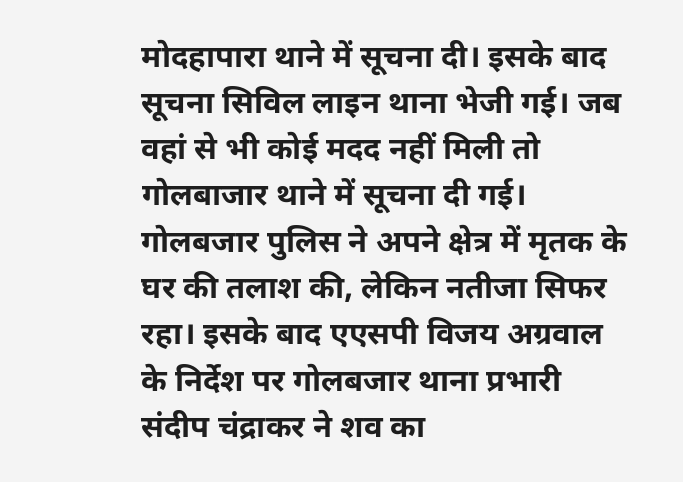मोदहापारा थाने में सूचना दी। इसके बाद सूचना सिविल लाइन थाना भेजी गई। जब वहां से भी कोई मदद नहीं मिली तो गोलबाजार थाने में सूचना दी गई। गोलबजार पुलिस ने अपने क्षेत्र में मृतक के घर की तलाश की, लेकिन नतीजा सिफर रहा। इसके बाद एएसपी विजय अग्रवाल के निर्देश पर गोलबजार थाना प्रभारी संदीप चंद्राकर ने शव का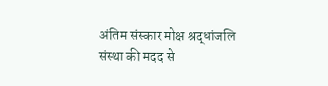अंतिम संस्कार मोक्ष श्रद्धांजलि संस्था की मदद से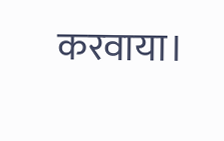करवाया।